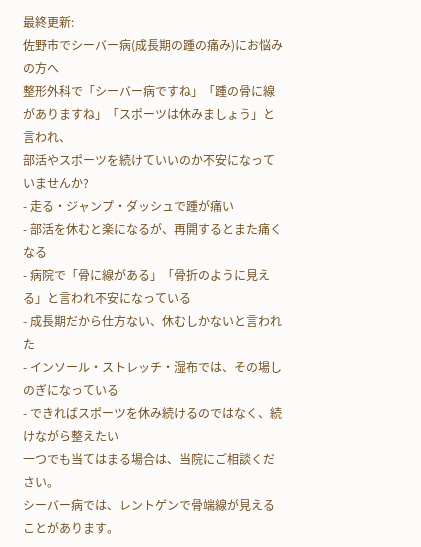最終更新:
佐野市でシーバー病(成長期の踵の痛み)にお悩みの方へ
整形外科で「シーバー病ですね」「踵の骨に線がありますね」「スポーツは休みましょう」と言われ、
部活やスポーツを続けていいのか不安になっていませんか?
- 走る・ジャンプ・ダッシュで踵が痛い
- 部活を休むと楽になるが、再開するとまた痛くなる
- 病院で「骨に線がある」「骨折のように見える」と言われ不安になっている
- 成長期だから仕方ない、休むしかないと言われた
- インソール・ストレッチ・湿布では、その場しのぎになっている
- できればスポーツを休み続けるのではなく、続けながら整えたい
一つでも当てはまる場合は、当院にご相談ください。
シーバー病では、レントゲンで骨端線が見えることがあります。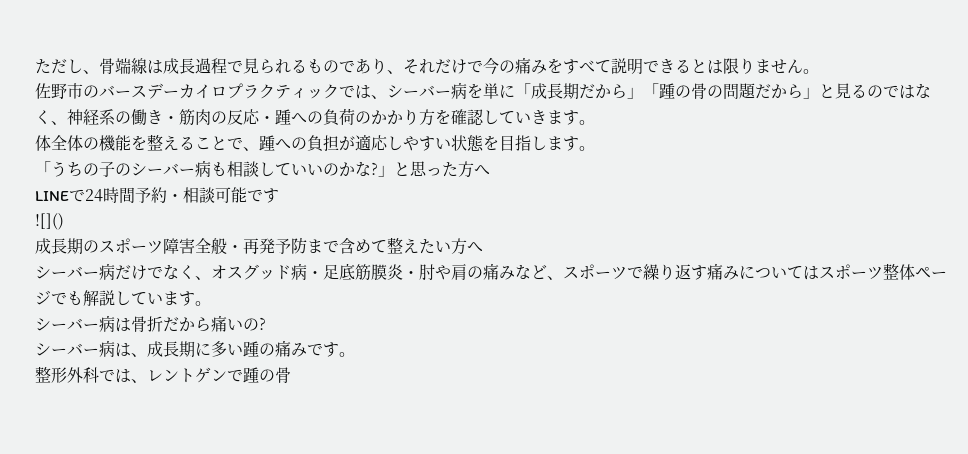ただし、骨端線は成長過程で見られるものであり、それだけで今の痛みをすべて説明できるとは限りません。
佐野市のバースデーカイロプラクティックでは、シーバー病を単に「成長期だから」「踵の骨の問題だから」と見るのではなく、神経系の働き・筋肉の反応・踵への負荷のかかり方を確認していきます。
体全体の機能を整えることで、踵への負担が適応しやすい状態を目指します。
「うちの子のシーバー病も相談していいのかな?」と思った方へ
LINEで24時間予約・相談可能です
![]()
成長期のスポーツ障害全般・再発予防まで含めて整えたい方へ
シーバー病だけでなく、オスグッド病・足底筋膜炎・肘や肩の痛みなど、スポーツで繰り返す痛みについてはスポーツ整体ページでも解説しています。
シーバー病は骨折だから痛いの?
シーバー病は、成長期に多い踵の痛みです。
整形外科では、レントゲンで踵の骨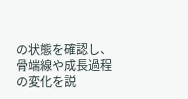の状態を確認し、骨端線や成長過程の変化を説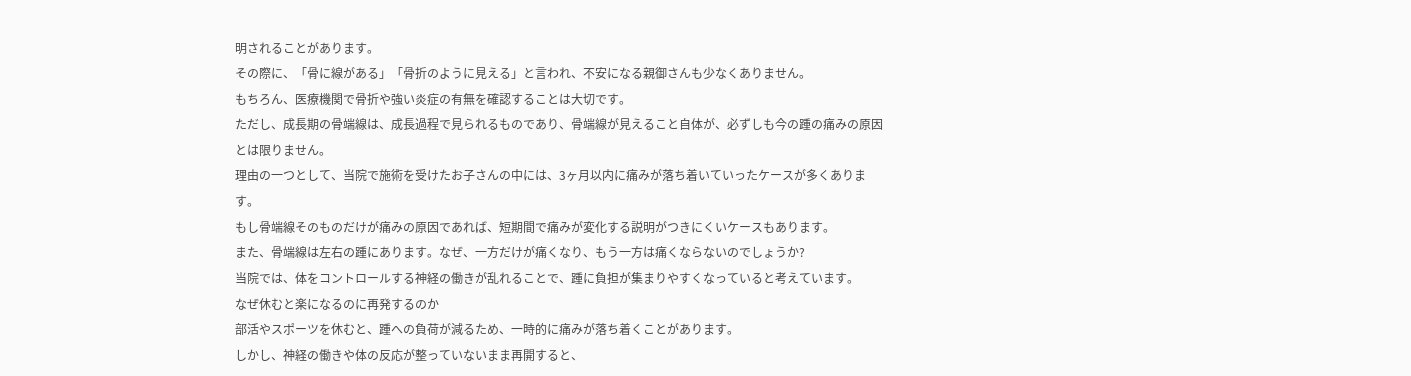明されることがあります。
その際に、「骨に線がある」「骨折のように見える」と言われ、不安になる親御さんも少なくありません。
もちろん、医療機関で骨折や強い炎症の有無を確認することは大切です。
ただし、成長期の骨端線は、成長過程で見られるものであり、骨端線が見えること自体が、必ずしも今の踵の痛みの原因とは限りません。
理由の一つとして、当院で施術を受けたお子さんの中には、3ヶ月以内に痛みが落ち着いていったケースが多くあります。
もし骨端線そのものだけが痛みの原因であれば、短期間で痛みが変化する説明がつきにくいケースもあります。
また、骨端線は左右の踵にあります。なぜ、一方だけが痛くなり、もう一方は痛くならないのでしょうか?
当院では、体をコントロールする神経の働きが乱れることで、踵に負担が集まりやすくなっていると考えています。
なぜ休むと楽になるのに再発するのか
部活やスポーツを休むと、踵への負荷が減るため、一時的に痛みが落ち着くことがあります。
しかし、神経の働きや体の反応が整っていないまま再開すると、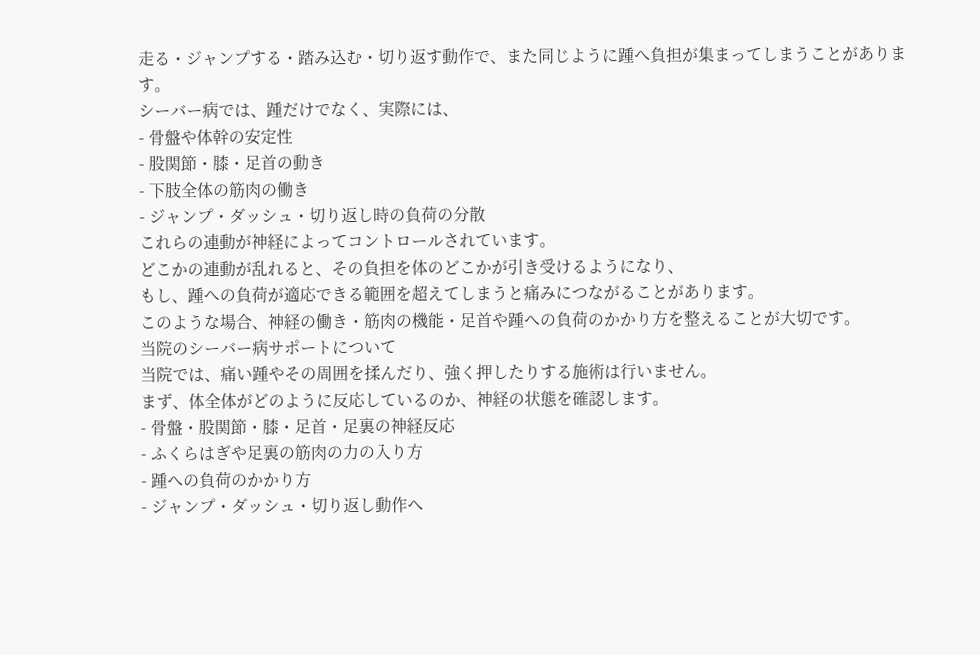走る・ジャンプする・踏み込む・切り返す動作で、また同じように踵へ負担が集まってしまうことがあります。
シーバー病では、踵だけでなく、実際には、
- 骨盤や体幹の安定性
- 股関節・膝・足首の動き
- 下肢全体の筋肉の働き
- ジャンプ・ダッシュ・切り返し時の負荷の分散
これらの連動が神経によってコントロールされています。
どこかの連動が乱れると、その負担を体のどこかが引き受けるようになり、
もし、踵への負荷が適応できる範囲を超えてしまうと痛みにつながることがあります。
このような場合、神経の働き・筋肉の機能・足首や踵への負荷のかかり方を整えることが大切です。
当院のシーバー病サポートについて
当院では、痛い踵やその周囲を揉んだり、強く押したりする施術は行いません。
まず、体全体がどのように反応しているのか、神経の状態を確認します。
- 骨盤・股関節・膝・足首・足裏の神経反応
- ふくらはぎや足裏の筋肉の力の入り方
- 踵への負荷のかかり方
- ジャンプ・ダッシュ・切り返し動作へ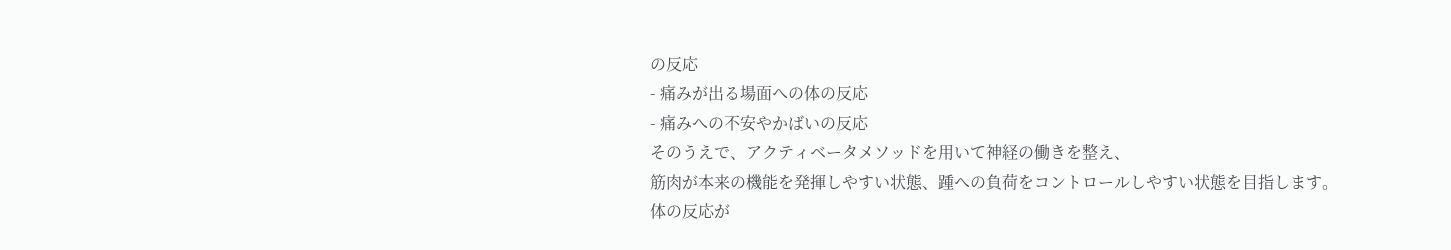の反応
- 痛みが出る場面への体の反応
- 痛みへの不安やかばいの反応
そのうえで、アクティベータメソッドを用いて神経の働きを整え、
筋肉が本来の機能を発揮しやすい状態、踵への負荷をコントロールしやすい状態を目指します。
体の反応が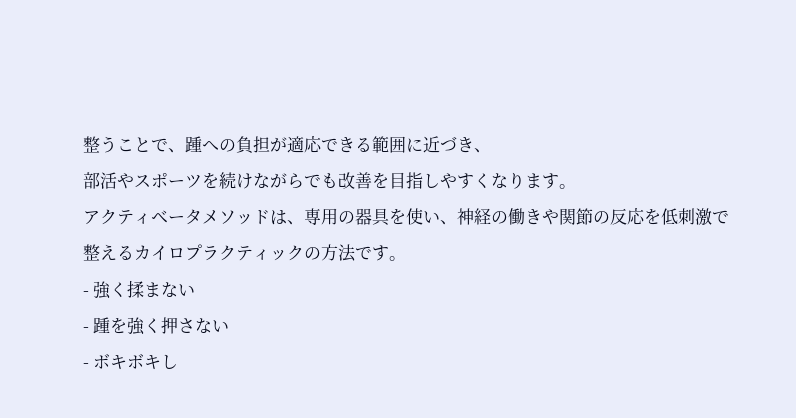整うことで、踵への負担が適応できる範囲に近づき、
部活やスポーツを続けながらでも改善を目指しやすくなります。
アクティベータメソッドは、専用の器具を使い、神経の働きや関節の反応を低刺激で整えるカイロプラクティックの方法です。
- 強く揉まない
- 踵を強く押さない
- ボキボキし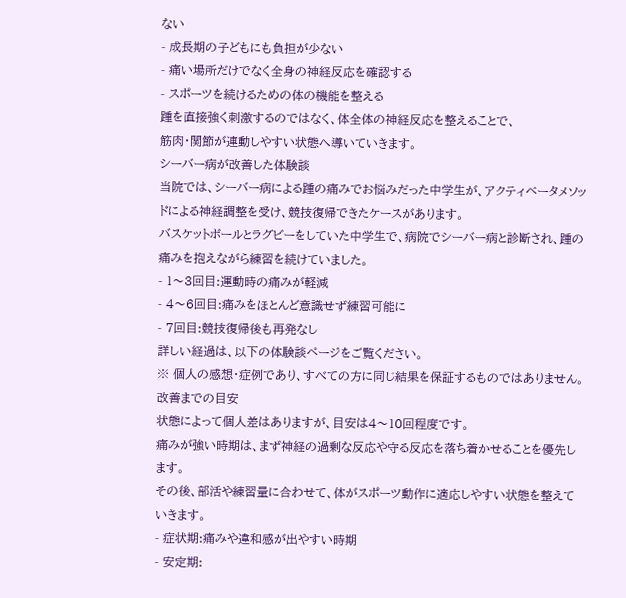ない
- 成長期の子どもにも負担が少ない
- 痛い場所だけでなく全身の神経反応を確認する
- スポーツを続けるための体の機能を整える
踵を直接強く刺激するのではなく、体全体の神経反応を整えることで、
筋肉・関節が連動しやすい状態へ導いていきます。
シーバー病が改善した体験談
当院では、シーバー病による踵の痛みでお悩みだった中学生が、アクティベータメソッドによる神経調整を受け、競技復帰できたケースがあります。
バスケットボールとラグビーをしていた中学生で、病院でシーバー病と診断され、踵の痛みを抱えながら練習を続けていました。
- 1〜3回目:運動時の痛みが軽減
- 4〜6回目:痛みをほとんど意識せず練習可能に
- 7回目:競技復帰後も再発なし
詳しい経過は、以下の体験談ページをご覧ください。
※ 個人の感想・症例であり、すべての方に同じ結果を保証するものではありません。
改善までの目安
状態によって個人差はありますが、目安は4〜10回程度です。
痛みが強い時期は、まず神経の過剰な反応や守る反応を落ち着かせることを優先します。
その後、部活や練習量に合わせて、体がスポーツ動作に適応しやすい状態を整えていきます。
- 症状期:痛みや違和感が出やすい時期
- 安定期: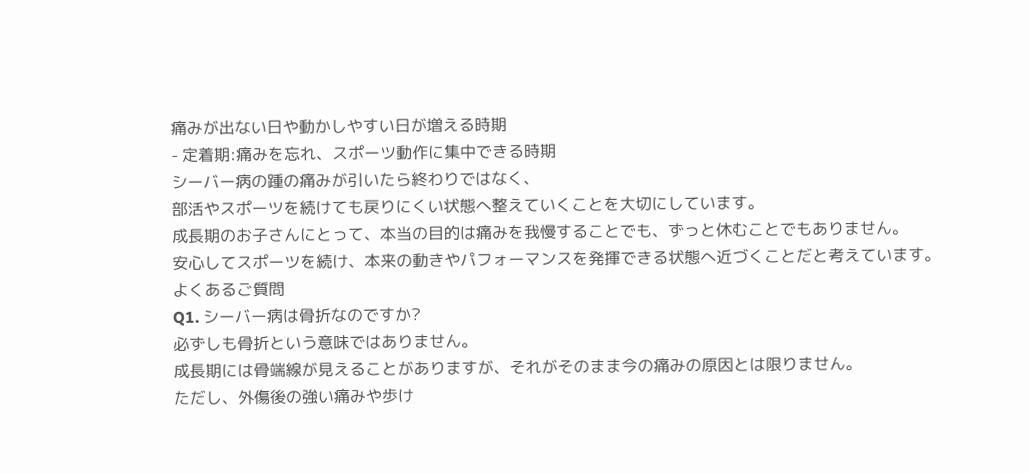痛みが出ない日や動かしやすい日が増える時期
- 定着期:痛みを忘れ、スポーツ動作に集中できる時期
シーバー病の踵の痛みが引いたら終わりではなく、
部活やスポーツを続けても戻りにくい状態へ整えていくことを大切にしています。
成長期のお子さんにとって、本当の目的は痛みを我慢することでも、ずっと休むことでもありません。
安心してスポーツを続け、本来の動きやパフォーマンスを発揮できる状態へ近づくことだと考えています。
よくあるご質問
Q1. シーバー病は骨折なのですか?
必ずしも骨折という意味ではありません。
成長期には骨端線が見えることがありますが、それがそのまま今の痛みの原因とは限りません。
ただし、外傷後の強い痛みや歩け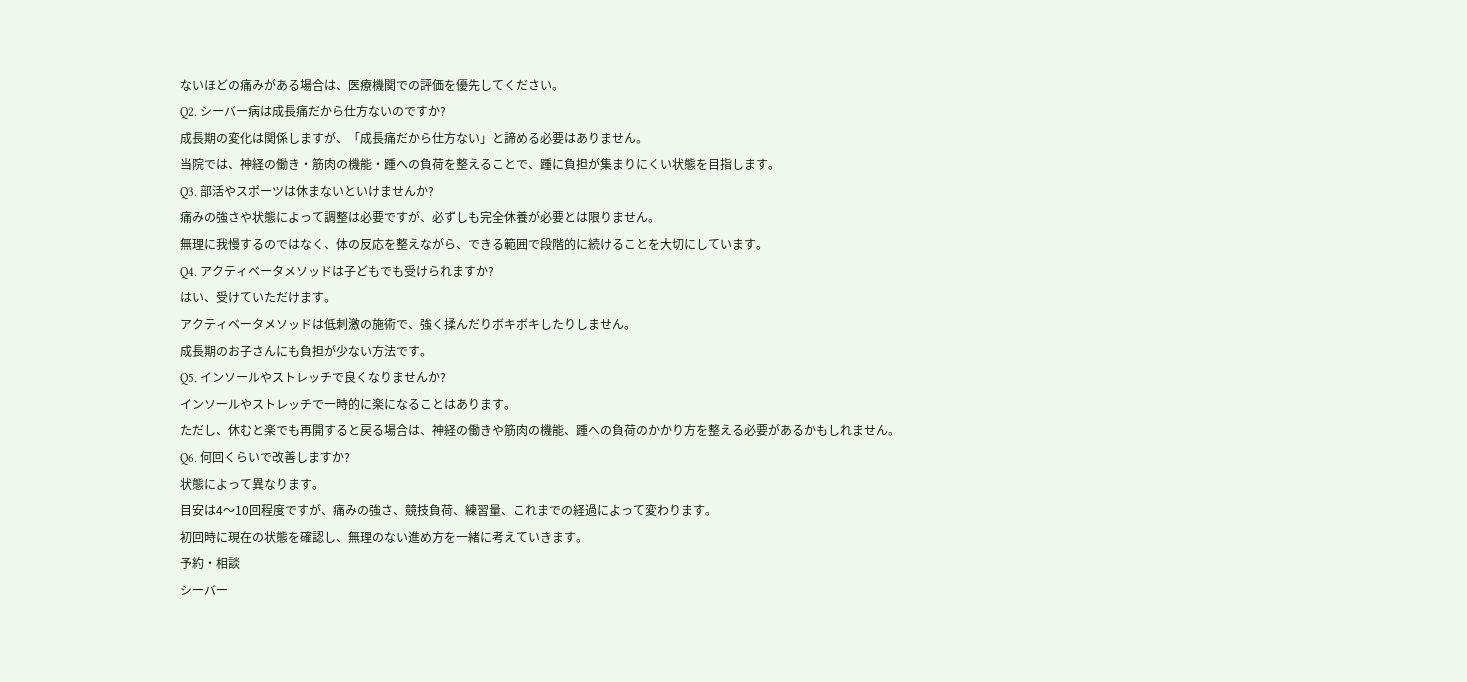ないほどの痛みがある場合は、医療機関での評価を優先してください。
Q2. シーバー病は成長痛だから仕方ないのですか?
成長期の変化は関係しますが、「成長痛だから仕方ない」と諦める必要はありません。
当院では、神経の働き・筋肉の機能・踵への負荷を整えることで、踵に負担が集まりにくい状態を目指します。
Q3. 部活やスポーツは休まないといけませんか?
痛みの強さや状態によって調整は必要ですが、必ずしも完全休養が必要とは限りません。
無理に我慢するのではなく、体の反応を整えながら、できる範囲で段階的に続けることを大切にしています。
Q4. アクティベータメソッドは子どもでも受けられますか?
はい、受けていただけます。
アクティベータメソッドは低刺激の施術で、強く揉んだりボキボキしたりしません。
成長期のお子さんにも負担が少ない方法です。
Q5. インソールやストレッチで良くなりませんか?
インソールやストレッチで一時的に楽になることはあります。
ただし、休むと楽でも再開すると戻る場合は、神経の働きや筋肉の機能、踵への負荷のかかり方を整える必要があるかもしれません。
Q6. 何回くらいで改善しますか?
状態によって異なります。
目安は4〜10回程度ですが、痛みの強さ、競技負荷、練習量、これまでの経過によって変わります。
初回時に現在の状態を確認し、無理のない進め方を一緒に考えていきます。
予約・相談
シーバー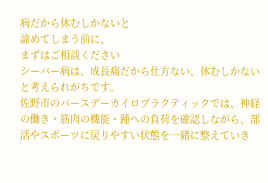病だから休むしかないと
諦めてしまう前に、
まずはご相談ください
シーバー病は、成長痛だから仕方ない、休むしかないと考えられがちです。
佐野市のバースデーカイロプラクティックでは、神経の働き・筋肉の機能・踵への負荷を確認しながら、部活やスポーツに戻りやすい状態を一緒に整えていき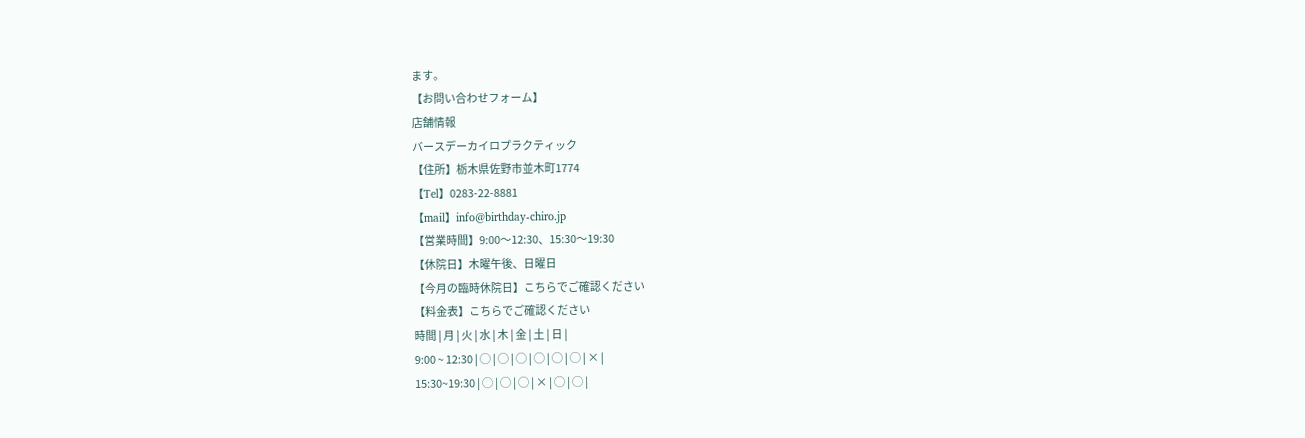ます。
【お問い合わせフォーム】
店舗情報
バースデーカイロプラクティック
【住所】栃木県佐野市並木町1774
【Tel】0283-22-8881
【mail】info@birthday-chiro.jp
【営業時間】9:00〜12:30、15:30〜19:30
【休院日】木曜午後、日曜日
【今月の臨時休院日】こちらでご確認ください
【料金表】こちらでご確認ください
時間 | 月 | 火 | 水 | 木 | 金 | 土 | 日 |
9:00 ~ 12:30 | ◯ | ◯ | ◯ | ◯ | ◯ | ◯ | × |
15:30~19:30 | ◯ | ◯ | ◯ | × | ◯ | ◯ |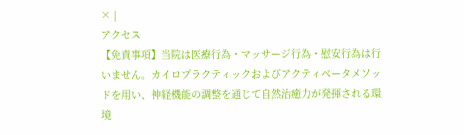× |
アクセス
【免責事項】当院は医療行為・マッサージ行為・慰安行為は行いません。カイロプラクティックおよびアクティベータメソッドを用い、神経機能の調整を通じて自然治癒力が発揮される環境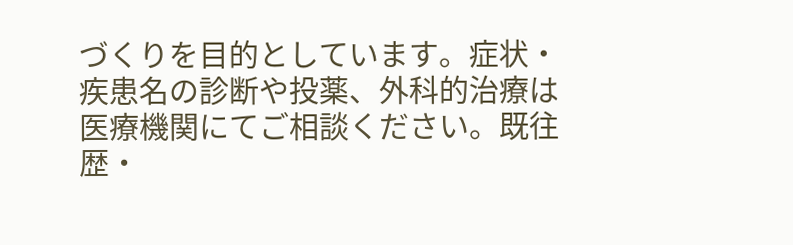づくりを目的としています。症状・疾患名の診断や投薬、外科的治療は医療機関にてご相談ください。既往歴・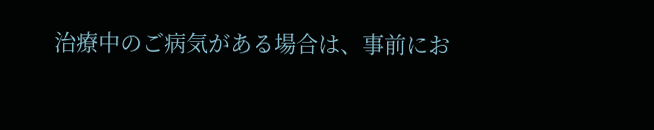治療中のご病気がある場合は、事前にお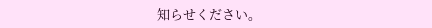知らせください。